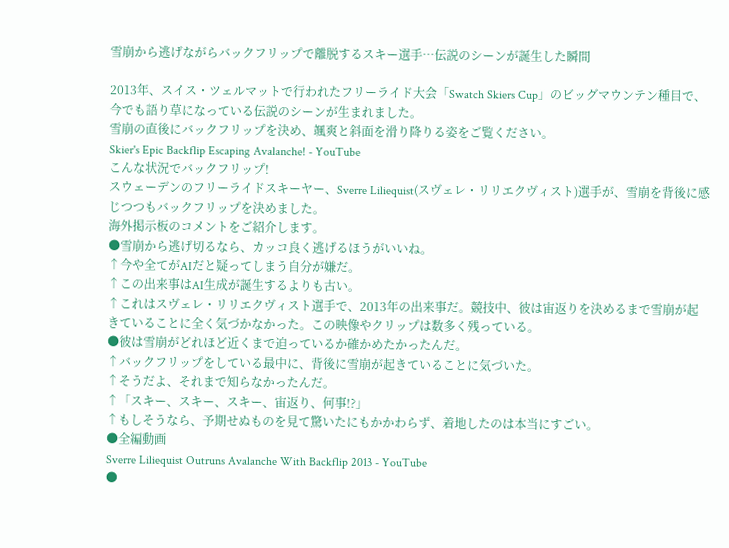雪崩から逃げながらバックフリップで離脱するスキー選手…伝説のシーンが誕生した瞬間

2013年、スイス・ツェルマットで行われたフリーライド大会「Swatch Skiers Cup」のビッグマウンテン種目で、今でも語り草になっている伝説のシーンが生まれました。
雪崩の直後にバックフリップを決め、颯爽と斜面を滑り降りる姿をご覧ください。
Skier's Epic Backflip Escaping Avalanche! - YouTube
こんな状況でバックフリップ!
スウェーデンのフリーライドスキーヤー、Sverre Liliequist(スヴェレ・リリエクヴィスト)選手が、雪崩を背後に感じつつもバックフリップを決めました。
海外掲示板のコメントをご紹介します。
●雪崩から逃げ切るなら、カッコ良く逃げるほうがいいね。
↑今や全てがAIだと疑ってしまう自分が嫌だ。
↑この出来事はAI生成が誕生するよりも古い。
↑これはスヴェレ・リリエクヴィスト選手で、2013年の出来事だ。競技中、彼は宙返りを決めるまで雪崩が起きていることに全く気づかなかった。この映像やクリップは数多く残っている。
●彼は雪崩がどれほど近くまで迫っているか確かめたかったんだ。
↑バックフリップをしている最中に、背後に雪崩が起きていることに気づいた。
↑そうだよ、それまで知らなかったんだ。
↑「スキー、スキー、スキー、宙返り、何事!?」
↑もしそうなら、予期せぬものを見て驚いたにもかかわらず、着地したのは本当にすごい。
●全編動画
Sverre Liliequist Outruns Avalanche With Backflip 2013 - YouTube
●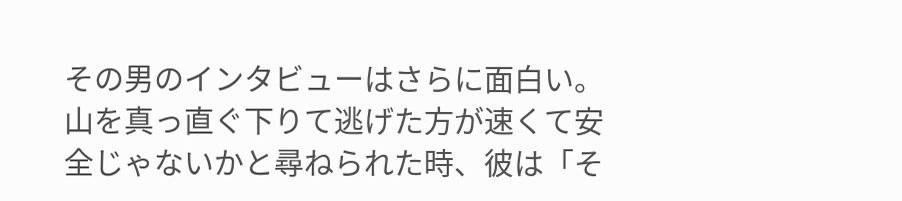その男のインタビューはさらに面白い。山を真っ直ぐ下りて逃げた方が速くて安全じゃないかと尋ねられた時、彼は「そ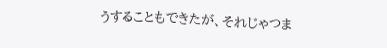うすることもできたが、それじゃつま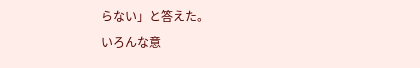らない」と答えた。
いろんな意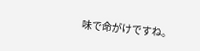味で命がけですね。